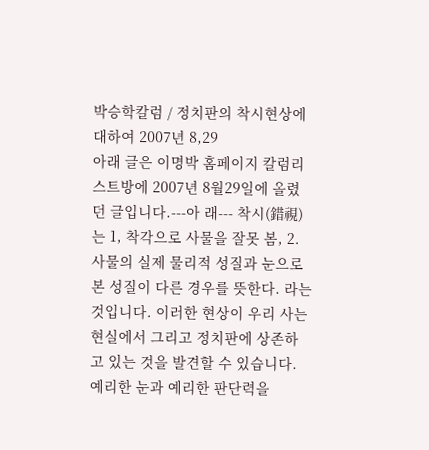박승학칼럼 / 정치판의 착시현상에 대하여 2007년 8,29
아래 글은 이명박 홈페이지 칼럼리스트방에 2007년 8월29일에 올렸던 글입니다.---아 래--- 착시(錯視)는 1, 착각으로 사물을 잘못 봄, 2. 사물의 실제 물리적 성질과 눈으로 본 성질이 다른 경우를 뜻한다. 라는 것입니다. 이러한 현상이 우리 사는 현실에서 그리고 정치판에 상존하고 있는 것을 발견할 수 있습니다. 예리한 눈과 예리한 판단력을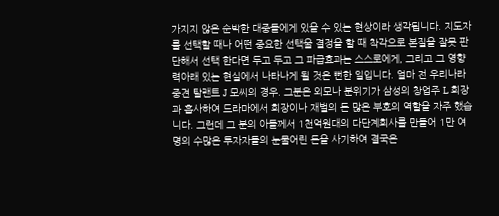가지지 않은 순박한 대중들에게 있을 수 있는 현상이라 생각됩니다. 지도자를 선택할 때나 어떤 중요한 선택울 결정을 할 때 착각으로 본질을 잘못 판단해서 선택 한다면 두고 두고 그 파급효과는 스스로에게, 그리고 그 영향력아래 있는 현실에서 나타나게 될 것은 뻔한 일입니다. 얼마 전 우리나라 중견 탈랜트 J 모씨의 경우. 그분은 외모나 분위기가 삼성의 창업주 L 회장과 흡사하여 드라마에서 회장이나 재벌의 돈 많은 부호의 역할을 자주 했습니다. 그런데 그 분의 아들께서 1천억원대의 다단계회사를 만들어 1만 여명의 수많은 투자자들의 눈물어린 돈을 사기하여 결국은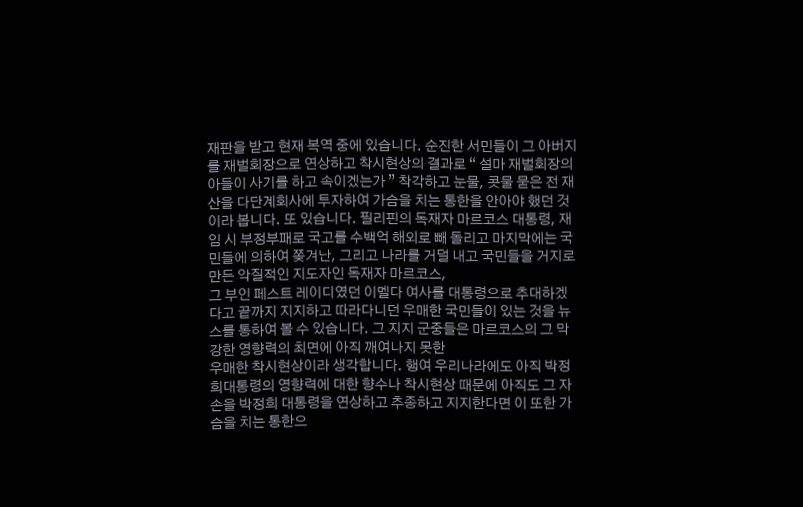재판을 받고 현재 복역 중에 있습니다. 순진한 서민들이 그 아버지를 재벌회장으로 연상하고 착시현상의 결과로 “ 설마 재벌회장의 아들이 사기를 하고 속이겠는가 ” 착각하고 눈물, 콧물 묻은 전 재산을 다단계회사에 투자하여 가슴을 치는 통한을 안아야 했던 것이라 봅니다. 또 있습니다. 필리핀의 독재자 마르코스 대통령, 재임 시 부정부패로 국고를 수백억 해외로 빼 돌리고 마지막에는 국민들에 의하여 쫒겨난, 그리고 나라를 거덜 내고 국민들을 거지로 만든 악질적인 지도자인 독재자 마르코스,
그 부인 페스트 레이디였던 이멜다 여사를 대통령으로 추대하겠다고 끝까지 지지하고 따라다니던 우매한 국민들이 있는 것을 뉴스를 통하여 볼 수 있습니다. 그 지지 군중들은 마르코스의 그 막강한 영향력의 최면에 아직 깨여나지 못한
우매한 착시현상이라 생각합니다. 행여 우리나라에도 아직 박정희대통령의 영향력에 대한 향수나 착시현상 때문에 아직도 그 자손을 박정희 대통령을 연상하고 추종하고 지지한다면 이 또한 가슴을 치는 통한으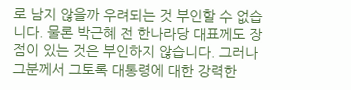로 남지 않을까 우려되는 것 부인할 수 없습니다. 물론 박근혜 전 한나라당 대표께도 장점이 있는 것은 부인하지 않습니다. 그러나 그분께서 그토록 대통령에 대한 강력한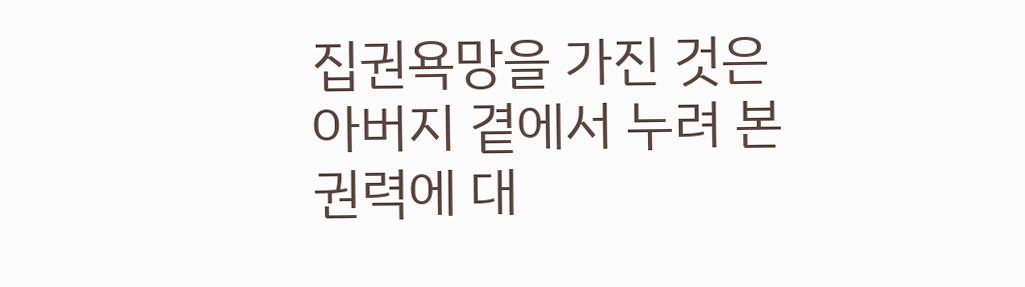집권욕망을 가진 것은
아버지 곁에서 누려 본
권력에 대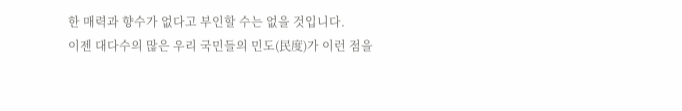한 매력과 향수가 없다고 부인할 수는 없을 것입니다.
이젠 대다수의 많은 우리 국민들의 민도(民度)가 이런 점을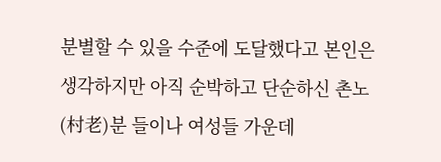분별할 수 있을 수준에 도달했다고 본인은 생각하지만 아직 순박하고 단순하신 촌노(村老)분 들이나 여성들 가운데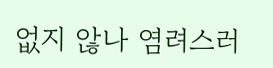없지 않나 염려스러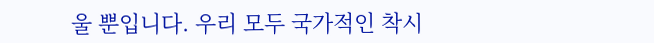울 뿐입니다. 우리 모두 국가적인 착시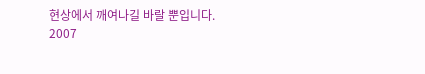현상에서 깨여나길 바랄 뿐입니다.
2007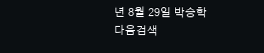년 8월 29일 박승학
다음검색